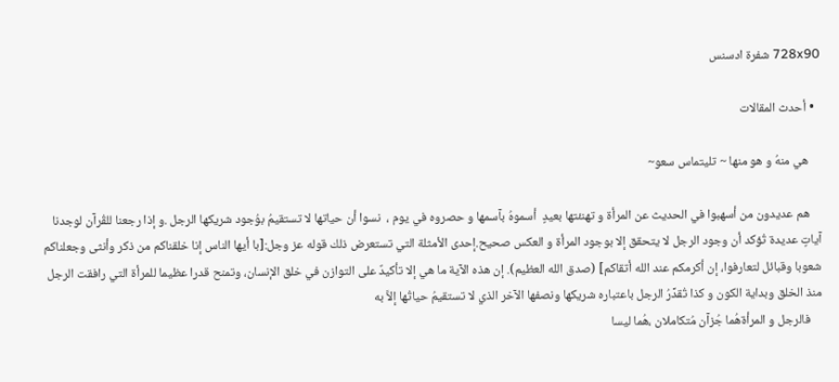728x90 شفرة ادسنس

  • أحدث المقالات

    هي منهُ و هو منها ~ تليتماس سعو~

    هم عديدون من أسهبوا في الحديث عن المرأة و تهنئتها بعيدٍ  أسموهُ بآسمها و حصروه في يوم ،  نسوا أن حياتها لا تستقيمُ بوُجود شريكها الرجل .و إذا رجعنا للقُرآن لوجدنا آياتٍ عديدة تُؤكد أن وجود الرجل لا يتحقق إلا بوجود المرأة و العكس صحيح.إحدى الأمثلة التي تستعرض ذلك قوله عز وجل:[با أيها الناس إنا خلقناكم من ذكر وأنثى وجعلناكم شعوبا وقبائل لتعارفوا، إن أكرمكم عند الله أتقاكم] (صدق الله العظيم). إن هذه الآية ما هي إلا تأكيدٌ على التوازن في خلق الإنسان، وتمنح قدرا عظيما للمرأة التي رافقت الرجل منذ الخلق وبداية الكون و كذا تُقدِّرُ الرجل باعتباره شريكها ونصفها الآخر الذي لا تستقيمُ حياتُها إلاَّ به
    فالرجل و المرأةهُما جُزآن مُتكاملان ،هُما ليسا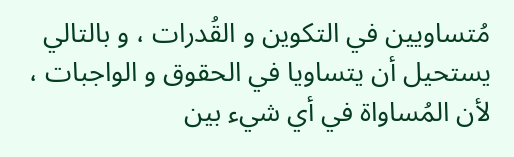مُتساويين في التكوين و القُدرات ، و بالتالي يستحيل أن يتساويا في الحقوق و الواجبات ، لأن المُساواة في أي شيء بين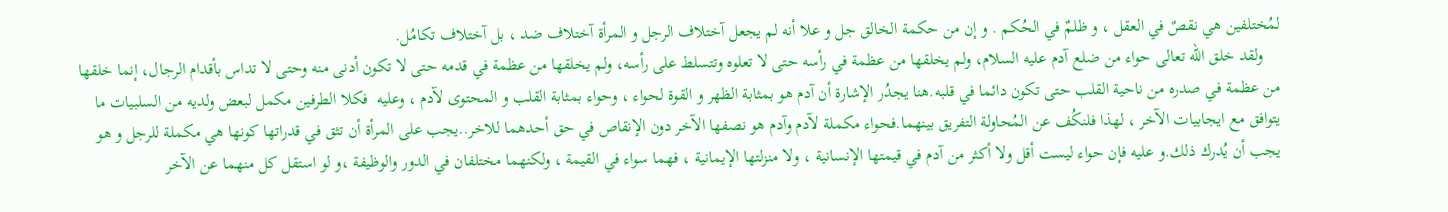لمُختلفين هي نقصٌ في العقل ، و ظلمٌ في الحُكم . و إن من حكمة الخالق جل و علا أنه لم يجعل آختلاف الرجل و المرأة آختلاف ضد ، بل آختلاف تكامُل.
    ولقد خلق الله تعالى حواء من ضلع آدم عليه السلام، ولم يخلقها من عظمة في رأسه حتى لا تعلوه وتتسلط على رأسه، ولم يخلقها من عظمة في قدمه حتى لا تكون أدنى منه وحتى لا تداس بأقدام الرجال، إنما خلقها من عظمة في صدره من ناحية القلب حتى تكون دائما في قلبه.هنا يجدُر الإشارة أن آدم هو بمثابة الظهر و القوة لحواء ، وحواء بمثابة القلب و المحتوى لآدم ، وعليه  فكلا الطرفين مكمل لبعض ولديه من السلبيات ما يتوافق مع ايجابيات الآخر ، لهذا فلنكُف عن المُحاولة التفريق بينهما.فحواء مكملة لآدم وآدم هو نصفها الآخر دون الإنقاص في حق أحدهما للاخر..يجب على المرأة أن تثق في قدراتها كونها هي مكملة للرجل و هو يجب أن يُدرك ذلك.و عليه فإن حواء ليست أقل ولا أكثر من آدم في قيمتها الإنسانية ، ولا منزلتها الإيمانية ، فهما سواء في القيمة ، ولكنهما مختلفان في الدور والوظيفة ،و لو استقل كل منهما عن الآخر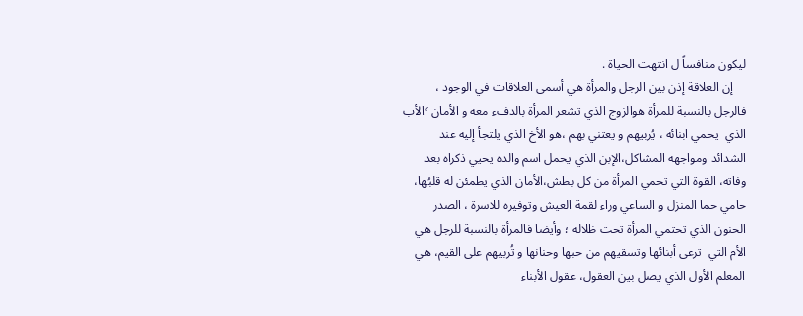ليكون منافساً ل انتهت الحياة .
    إن العلاقة إذن بين الرجل والمرأة هي أسمى العلاقات في الوجود ، فالرجل بالنسبة للمرأة هوالزوج الذي تشعر المرأة بالدفء معه و الأمان ٬الأب الذي  يحمي ابنائه ، يُربيهم و يعتني بهم ،هو الأخ الذي يلتجأ إليه عند الشدائد ومواجهه المشاكل،الإبن الذي يحمل اسم والده يحيي ذكراه بعد وفاته، القوة التي تحمي المرأة من كل بطش،الأمان الذي يطمئن له قلبُها، حامي حما المنزل و الساعي وراء لقمة العيش وتوفيره للاسرة ، الصدر الحنون الذي تحتمي المرأة تحت ظلاله ؛ وأيضا فالمرأة بالنسبة للرجل هي الأم التي  ترعى أبنائها وتسقيهم من حبها وحنانها و تُربيهم على القيم، هي المعلم الأول الذي يصل بين العقول، عقول الأبناء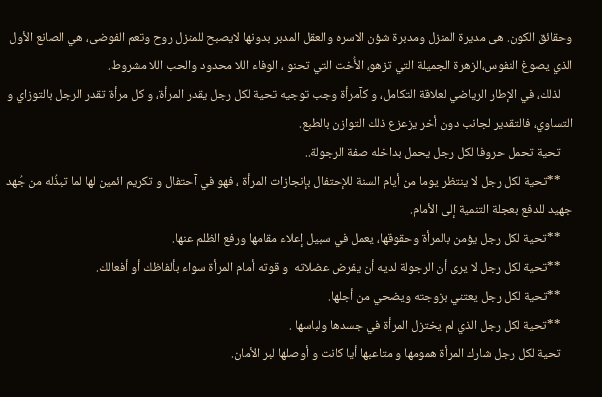وحقائق الكون. هى مديرة المنزل ومدبرة شؤن الاسره والعقل المدبر بدونها لايصبح للمنزل روح وتعم الفوضى، هي الصانع الأول الذي يصوغ النفوس،الزهرة الجميلة التي تزهو، الأُخت التي تحنو ، الوفاء اللا محدود والحب اللا مشروط.
    لذلك، في الإطار الرياضي لعلاقة التكامل، و كآمرأة وجب توجيه تحية لكل رجل يقدر المرأة، و كل مرأة تقدر الرجل بالتوزاي و التساوي، فالتقدير لجانب دون أخر يزعزع ذلك التوازن بالطبع.
    تحية تحمل حروفا لكل رجل يحمل بداخله صفة الرجولة..
    **تحية لكل رجل لا ينتظر يوما من أيام السنة للإحتفال بإنجازات المرأة ، فهو في آحتفال و تكريم ائمين لها لما تبذُله من جُهد جهيد للدفع بعجلة التنمية إلى الأمام.
    **تحية لكل رجل يؤمن بالمرأة وحقوقها، يعمل في سبيل إعلاء مقامها ورفع الظلم عنها.
    **تحية لكل رجل لا يرى أن الرجولة لديه أن يفرض عضلاته  و قوته أمام المرأة سواء بألفاظك أو أفعالك.
    **تحية لكل رجل يعتني بزوجته ويضحي من أجلها.
    **تحية لكل رجل الذي لم يختزل المرأة في جسدها ولباسها .
    تحية لكل رجل شارك المرأة همومها و متاعبها أيا كانت و أوصلها لبر الأمان.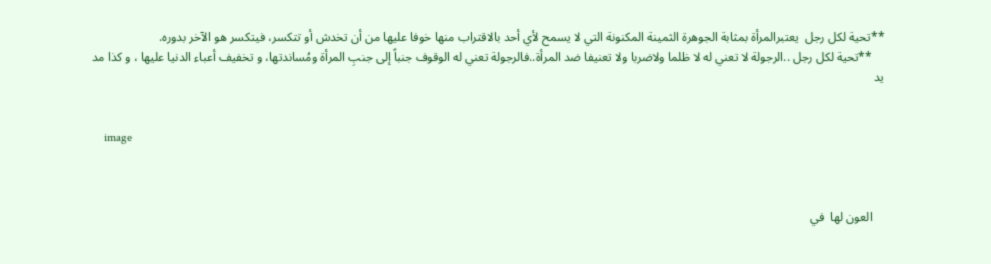**تحية لكل رجل  يعتبرالمرأة بمثابة الجوهرة الثمينة المكنونة التي لا يسمح لأي أحد بالاقتراب منها خوفا عليها من أن تخدش أو تتكسر، فيتكسر هو الآخر بدوره.
    **تحية لكل رجل ..الرجولة لا تعني له لا ظلما ولاضربا ولا تعنيفا ضد المرأة..فالرجولة تعني له الوقوف جنباً إلى جنبِ المرأة ومُساندتها، و تخفيف أعباء الدنيا عليها ، و كذا مد يد


    image



    العون لها  في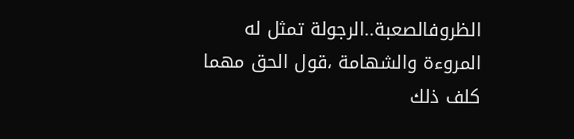الظروفالصعبة..الرجولة تمثل له المروءة والشهامة ،قول الحق مهما كلف ذلك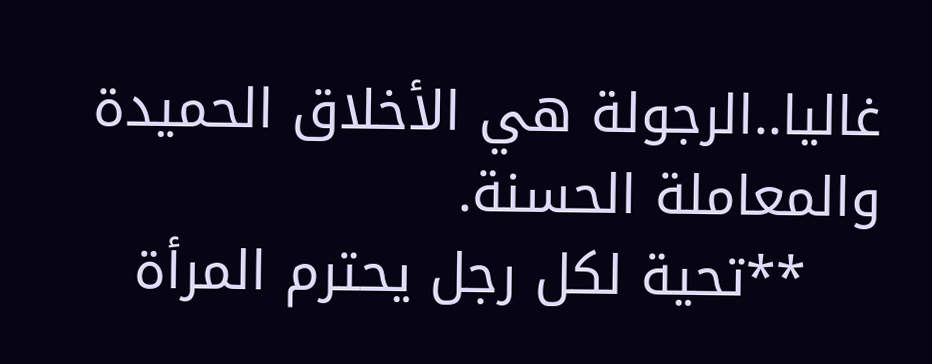غاليا..الرجولة هي الأخلاق الحميدة والمعاملة الحسنة.
    **تحية لكل رجل يحترم المرأة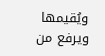ويُقيمها ويرفع من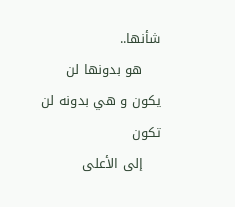شأنها..
    هو بدونها لن يكون و هي بدونه لن تكون
    إلى الأعلى